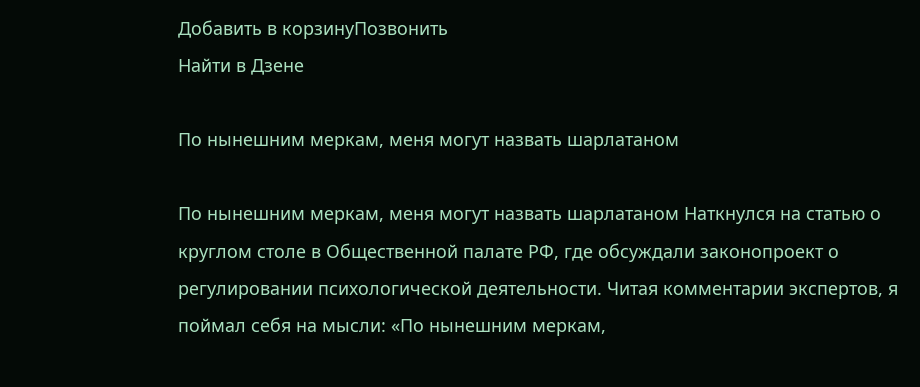Добавить в корзинуПозвонить
Найти в Дзене

По нынешним меркам, меня могут назвать шарлатаном

По нынешним меркам, меня могут назвать шарлатаном Наткнулся на статью о круглом столе в Общественной палате РФ, где обсуждали законопроект о регулировании психологической деятельности. Читая комментарии экспертов, я поймал себя на мысли: «По нынешним меркам,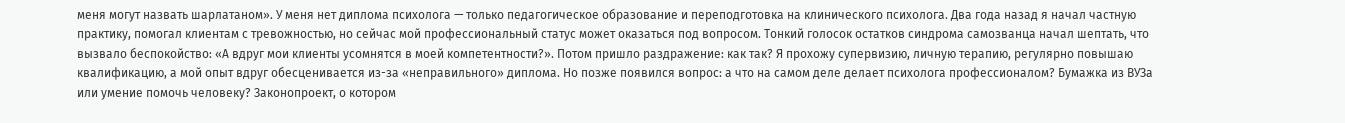меня могут назвать шарлатаном». У меня нет диплома психолога — только педагогическое образование и переподготовка на клинического психолога. Два года назад я начал частную практику, помогал клиентам с тревожностью, но сейчас мой профессиональный статус может оказаться под вопросом. Тонкий голосок остатков синдрома самозванца начал шептать, что вызвало беспокойство: «А вдруг мои клиенты усомнятся в моей компетентности?». Потом пришло раздражение: как так? Я прохожу супервизию, личную терапию, регулярно повышаю квалификацию, а мой опыт вдруг обесценивается из-за «неправильного» диплома. Но позже появился вопрос: а что на самом деле делает психолога профессионалом? Бумажка из ВУЗа или умение помочь человеку? Законопроект, о котором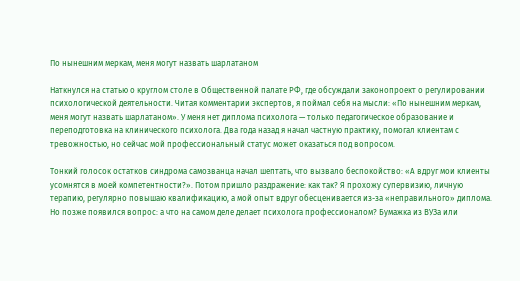По нынешним меркам, меня могут назвать шарлатаном

Наткнулся на статью о круглом столе в Общественной палате РФ, где обсуждали законопроект о регулировании психологической деятельности. Читая комментарии экспертов, я поймал себя на мысли: «По нынешним меркам, меня могут назвать шарлатаном». У меня нет диплома психолога — только педагогическое образование и переподготовка на клинического психолога. Два года назад я начал частную практику, помогал клиентам с тревожностью, но сейчас мой профессиональный статус может оказаться под вопросом.

Тонкий голосок остатков синдрома самозванца начал шептать, что вызвало беспокойство: «А вдруг мои клиенты усомнятся в моей компетентности?». Потом пришло раздражение: как так? Я прохожу супервизию, личную терапию, регулярно повышаю квалификацию, а мой опыт вдруг обесценивается из-за «неправильного» диплома. Но позже появился вопрос: а что на самом деле делает психолога профессионалом? Бумажка из ВУЗа или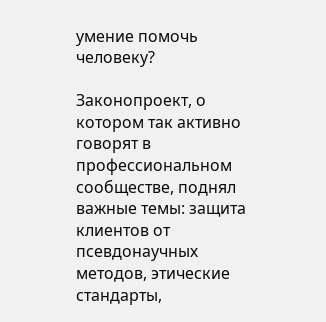умение помочь человеку?

Законопроект, о котором так активно говорят в профессиональном сообществе, поднял важные темы: защита клиентов от псевдонаучных методов, этические стандарты,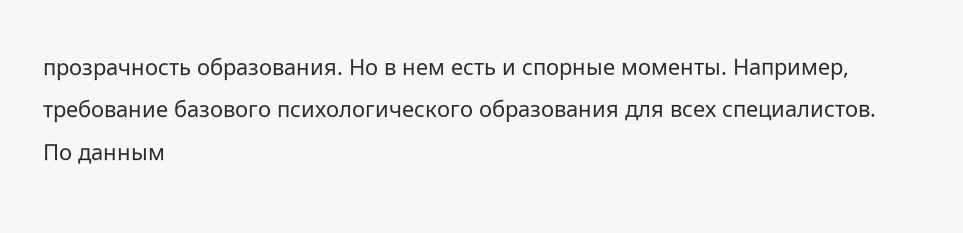прозрачность образования. Но в нем есть и спорные моменты. Например, требование базового психологического образования для всех специалистов. По данным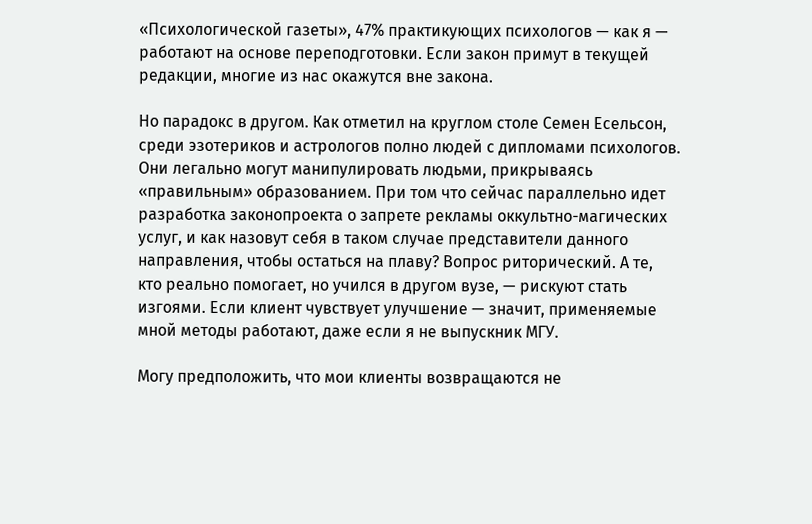«Психологической газеты», 47% практикующих психологов — как я — работают на основе переподготовки. Если закон примут в текущей редакции, многие из нас окажутся вне закона.

Но парадокс в другом. Как отметил на круглом столе Семен Есельсон, среди эзотериков и астрологов полно людей с дипломами психологов. Они легально могут манипулировать людьми, прикрываясь «правильным» образованием. При том что сейчас параллельно идет разработка законопроекта о запрете рекламы оккультно-магических услуг, и как назовут себя в таком случае представители данного направления, чтобы остаться на плаву? Вопрос риторический. А те, кто реально помогает, но учился в другом вузе, — рискуют стать изгоями. Если клиент чувствует улучшение — значит, применяемые мной методы работают, даже если я не выпускник МГУ.

Могу предположить, что мои клиенты возвращаются не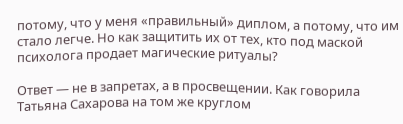потому, что у меня «правильный» диплом, а потому, что им стало легче. Но как защитить их от тех, кто под маской психолога продает магические ритуалы?

Ответ — не в запретах, а в просвещении. Как говорила Татьяна Сахарова на том же круглом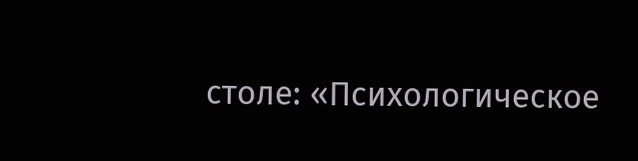столе: «Психологическое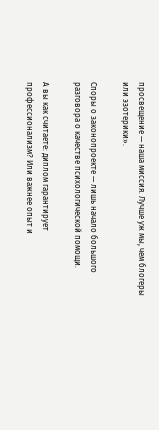просвещение — наша миссия. Лучше уж мы, чем блогеры или эзотерики».

Споры о законопроекте — лишь начало большого разговора о качестве психологической помощи.

А вы как считаете: диплом гарантирует профессионализм? Или важнее опыт и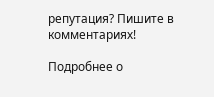репутация? Пишите в комментариях!

Подробнее о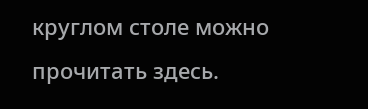круглом столе можно прочитать здесь.